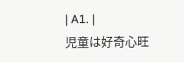| A1. |
児童は好奇心旺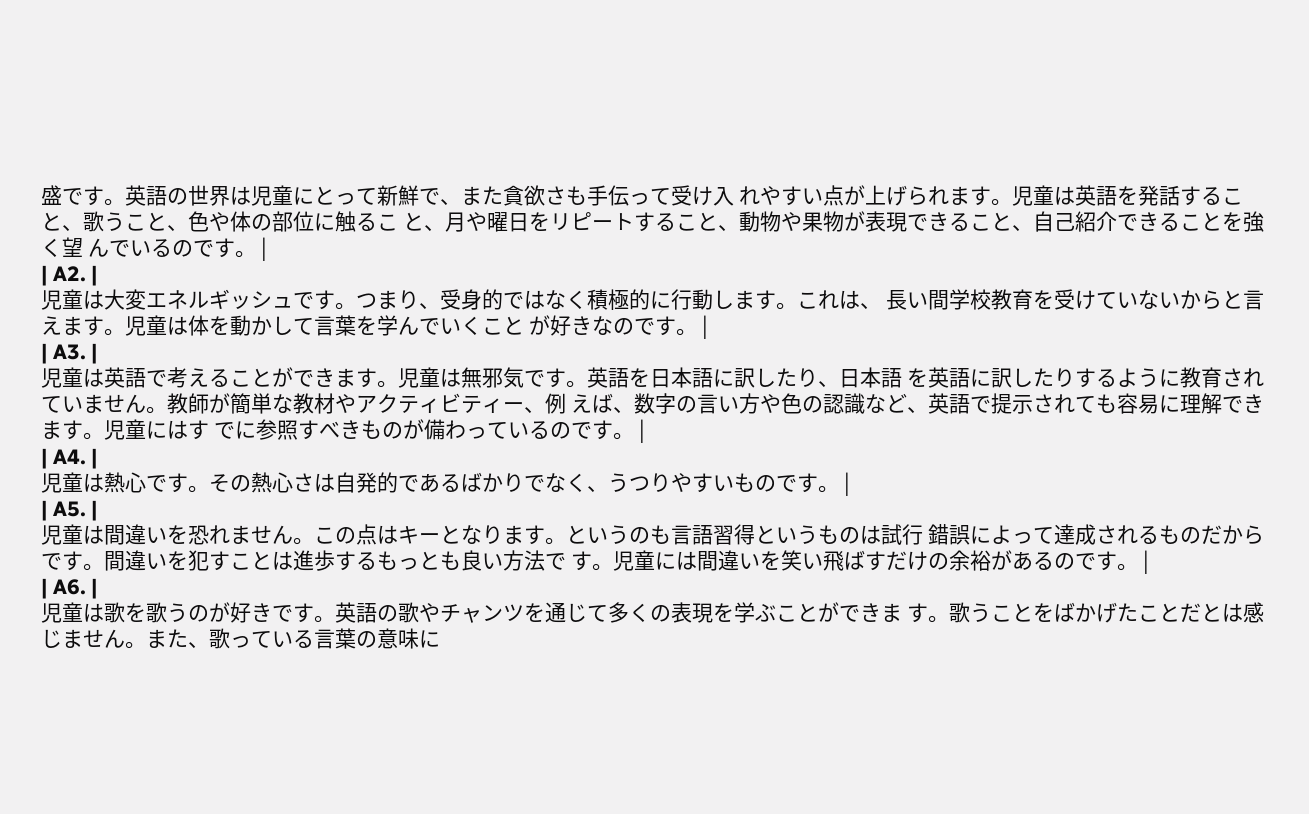盛です。英語の世界は児童にとって新鮮で、また貪欲さも手伝って受け入 れやすい点が上げられます。児童は英語を発話すること、歌うこと、色や体の部位に触るこ と、月や曜日をリピートすること、動物や果物が表現できること、自己紹介できることを強く望 んでいるのです。 |
| A2. |
児童は大変エネルギッシュです。つまり、受身的ではなく積極的に行動します。これは、 長い間学校教育を受けていないからと言えます。児童は体を動かして言葉を学んでいくこと が好きなのです。 |
| A3. |
児童は英語で考えることができます。児童は無邪気です。英語を日本語に訳したり、日本語 を英語に訳したりするように教育されていません。教師が簡単な教材やアクティビティー、例 えば、数字の言い方や色の認識など、英語で提示されても容易に理解できます。児童にはす でに参照すべきものが備わっているのです。 |
| A4. |
児童は熱心です。その熱心さは自発的であるばかりでなく、うつりやすいものです。 |
| A5. |
児童は間違いを恐れません。この点はキーとなります。というのも言語習得というものは試行 錯誤によって達成されるものだからです。間違いを犯すことは進歩するもっとも良い方法で す。児童には間違いを笑い飛ばすだけの余裕があるのです。 |
| A6. |
児童は歌を歌うのが好きです。英語の歌やチャンツを通じて多くの表現を学ぶことができま す。歌うことをばかげたことだとは感じません。また、歌っている言葉の意味に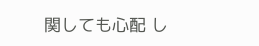関しても心配 し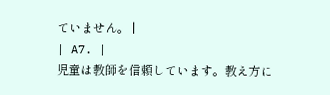ていません。 |
| A7. |
児童は教師を信頼しています。教え方に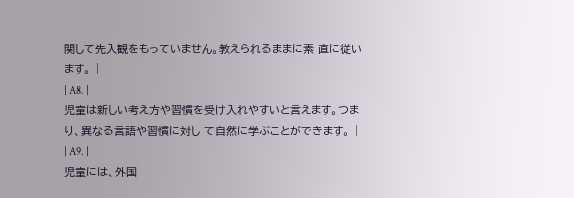関して先入観をもっていません。教えられるままに素 直に従います。 |
| A8. |
児童は新しい考え方や習慣を受け入れやすいと言えます。つまり、異なる言語や習慣に対し て自然に学ぶことができます。 |
| A9. |
児童には、外国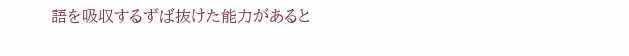語を吸収するずば抜けた能力があると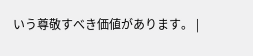いう尊敬すべき価値があります。 |